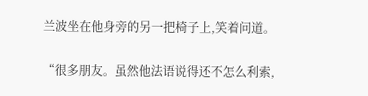兰波坐在他身旁的另一把椅子上,笑着问道。

“很多朋友。虽然他法语说得还不怎么利索,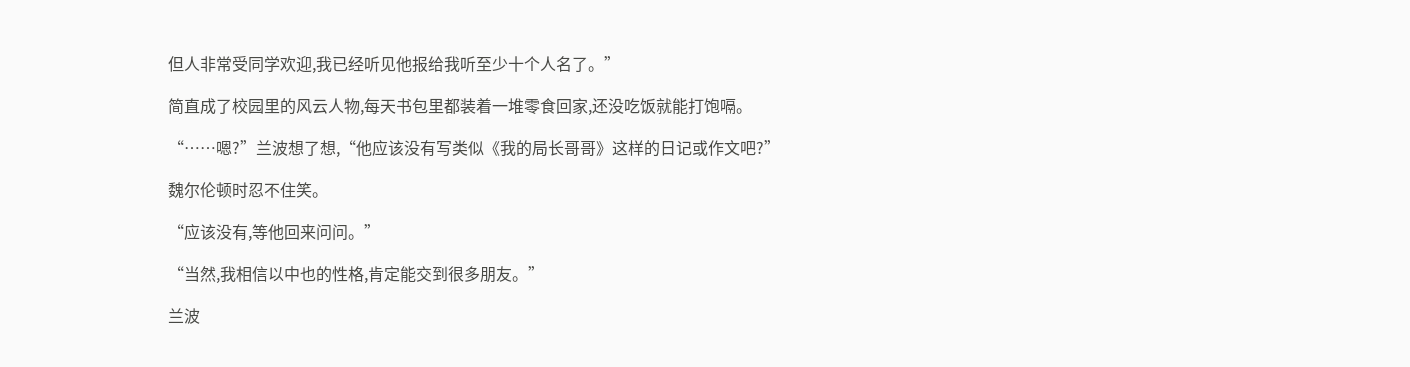但人非常受同学欢迎,我已经听见他报给我听至少十个人名了。”

简直成了校园里的风云人物,每天书包里都装着一堆零食回家,还没吃饭就能打饱嗝。

“……嗯?”兰波想了想,“他应该没有写类似《我的局长哥哥》这样的日记或作文吧?”

魏尔伦顿时忍不住笑。

“应该没有,等他回来问问。”

“当然,我相信以中也的性格,肯定能交到很多朋友。”

兰波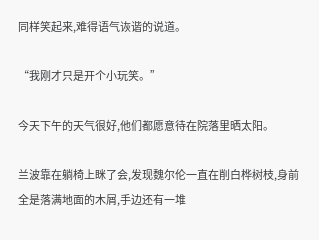同样笑起来,难得语气诙谐的说道。

“我刚才只是开个小玩笑。”

今天下午的天气很好,他们都愿意待在院落里晒太阳。

兰波靠在躺椅上眯了会,发现魏尔伦一直在削白桦树枝,身前全是落满地面的木屑,手边还有一堆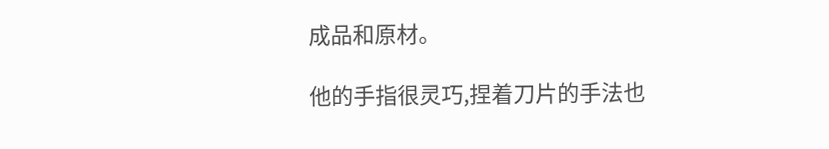成品和原材。

他的手指很灵巧,捏着刀片的手法也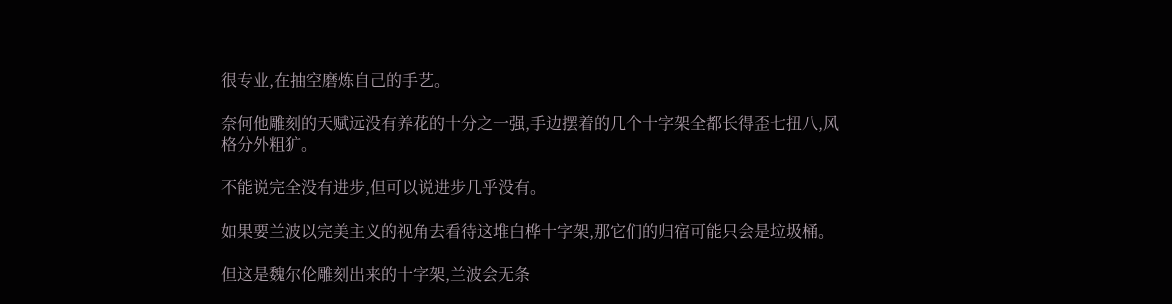很专业,在抽空磨炼自己的手艺。

奈何他雕刻的天赋远没有养花的十分之一强,手边摆着的几个十字架全都长得歪七扭八,风格分外粗犷。

不能说完全没有进步,但可以说进步几乎没有。

如果要兰波以完美主义的视角去看待这堆白桦十字架,那它们的归宿可能只会是垃圾桶。

但这是魏尔伦雕刻出来的十字架,兰波会无条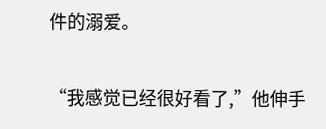件的溺爱。

“我感觉已经很好看了,”他伸手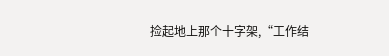捡起地上那个十字架,“工作结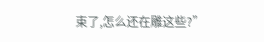束了,怎么还在雕这些?”